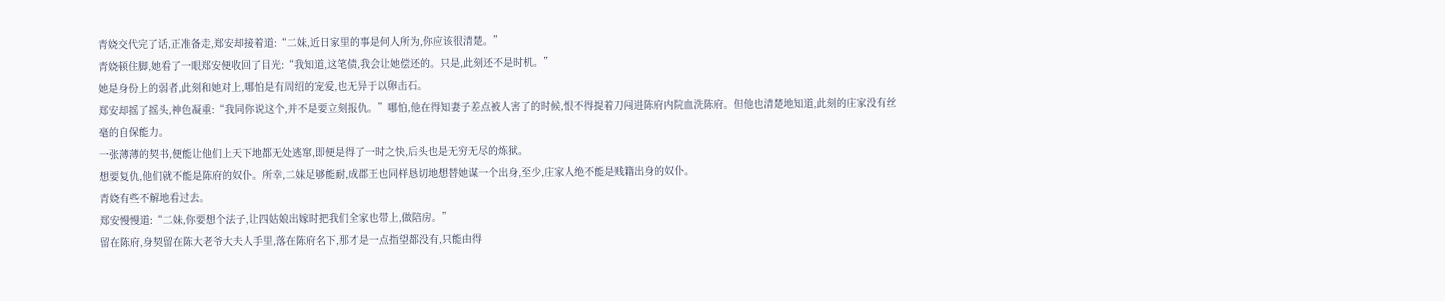青娆交代完了话,正准备走,郑安却接着道:“二妹,近日家里的事是何人所为,你应该很清楚。”
青娆顿住脚,她看了一眼郑安便收回了目光:“我知道,这笔债,我会让她偿还的。只是,此刻还不是时机。”
她是身份上的弱者,此刻和她对上,哪怕是有周绍的宠爱,也无异于以卵击石。
郑安却摇了摇头,神色凝重:“我同你说这个,并不是要立刻报仇。”哪怕,他在得知妻子差点被人害了的时候,恨不得提着刀闯进陈府内院血洗陈府。但他也清楚地知道,此刻的庄家没有丝毫的自保能力。
一张薄薄的契书,便能让他们上天下地都无处逃窜,即便是得了一时之快,后头也是无穷无尽的炼狱。
想要复仇,他们就不能是陈府的奴仆。所幸,二妹足够能耐,成郡王也同样恳切地想替她谋一个出身,至少,庄家人绝不能是贱籍出身的奴仆。
青娆有些不解地看过去。
郑安慢慢道:“二妹,你要想个法子,让四姑娘出嫁时把我们全家也带上,做陪房。”
留在陈府,身契留在陈大老爷大夫人手里,落在陈府名下,那才是一点指望都没有,只能由得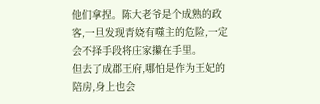他们拿捏。陈大老爷是个成熟的政客,一旦发现青娆有噬主的危险,一定会不择手段将庄家攥在手里。
但去了成郡王府,哪怕是作为王妃的陪房,身上也会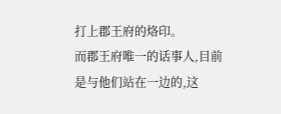打上郡王府的烙印。
而郡王府唯一的话事人,目前是与他们站在一边的,这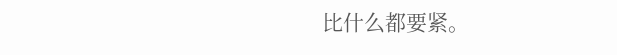比什么都要紧。